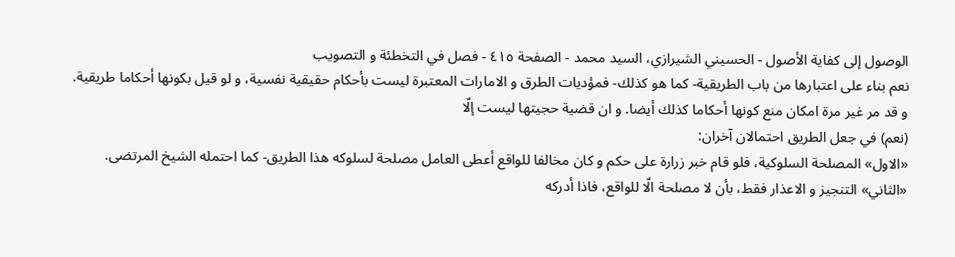الوصول إلى كفاية الأصول - الحسيني الشيرازي، السيد محمد - الصفحة ٤١٥ - فصل في التخطئة و التصويب
نعم بناء على اعتبارها من باب الطريقية- كما هو كذلك- فمؤديات الطرق و الامارات المعتبرة ليست بأحكام حقيقية نفسية، و لو قيل بكونها أحكاما طريقية.
و قد مر غير مرة امكان منع كونها أحكاما كذلك أيضا. و ان قضية حجيتها ليست إلّا
(نعم) في جعل الطريق احتمالان آخران:
«الاول» المصلحة السلوكية، فلو قام خبر زرارة على حكم و كان مخالفا للواقع أعطى العامل مصلحة لسلوكه هذا الطريق- كما احتمله الشيخ المرتضى.
«الثاني» التنجيز و الاعذار فقط، بأن لا مصلحة الّا للواقع، فاذا أدركه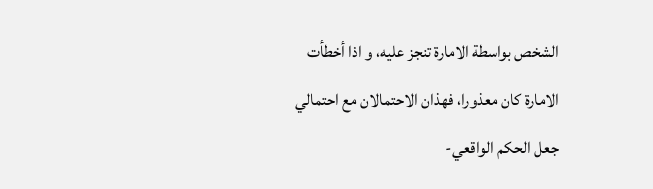الشخص بواسطة الامارة تنجز عليه، و اذا أخطأت الامارة كان معذورا، فهذان الاحتمالان مع احتمالي جعل الحكم الواقعي-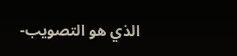الذي هو التصويب-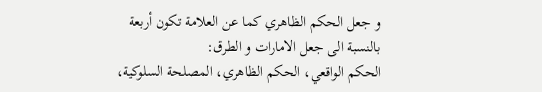و جعل الحكم الظاهري كما عن العلامة تكون أربعة بالنسبة الى جعل الامارات و الطرق:
الحكم الواقعي، الحكم الظاهري، المصلحة السلوكية،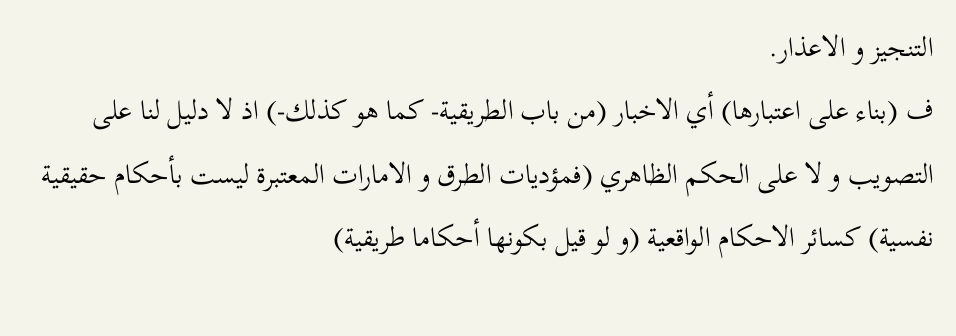التنجيز و الاعذار.
ف (بناء على اعتبارها) أي الاخبار (من باب الطريقية- كما هو كذلك-) اذ لا دليل لنا على التصويب و لا على الحكم الظاهري (فمؤديات الطرق و الامارات المعتبرة ليست بأحكام حقيقية نفسية) كسائر الاحكام الواقعية (و لو قيل بكونها أحكاما طريقية)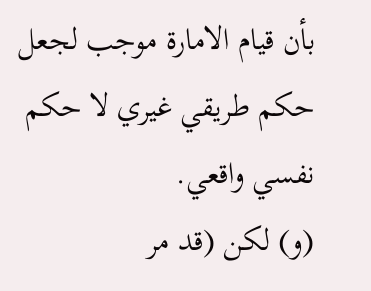بأن قيام الامارة موجب لجعل حكم طريقي غيري لا حكم نفسي واقعي.
(و) لكن (قد مر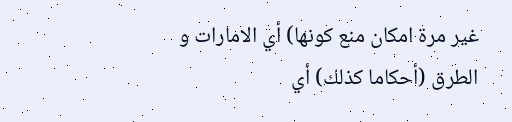غير مرة امكان منع كونها) أي الامارات و الطرق (أحكاما كذلك) أي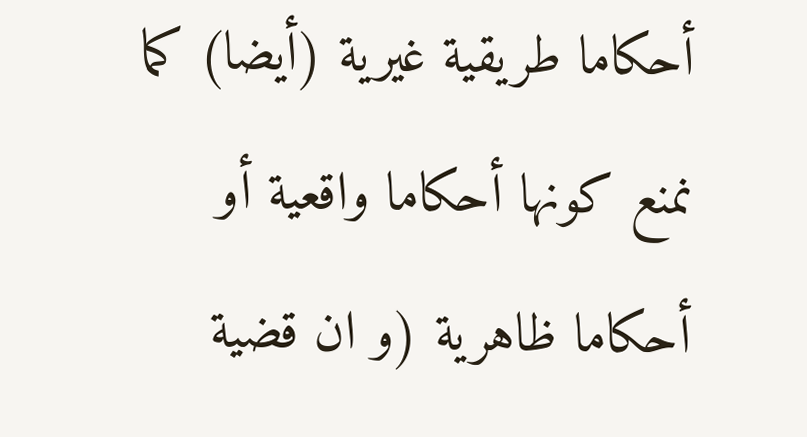أحكاما طريقية غيرية (أيضا) كما نمنع كونها أحكاما واقعية أو أحكاما ظاهرية (و ان قضية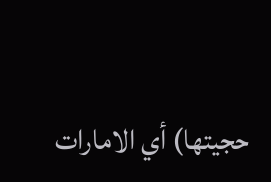حجيتها) أي الامارات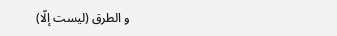و الطرق (ليست إلّا)